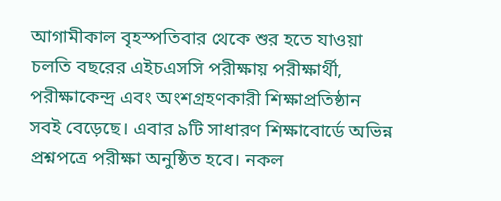আগামীকাল বৃহস্পতিবার থেকে শুর হতে যাওয়া চলতি বছরের এইচএসসি পরীক্ষায় পরীক্ষার্থী, পরীক্ষাকেন্দ্র এবং অংশগ্রহণকারী শিক্ষাপ্রতিষ্ঠান সবই বেড়েছে। এবার ৯টি সাধারণ শিক্ষাবোর্ডে অভিন্ন প্রশ্নপত্রে পরীক্ষা অনুষ্ঠিত হবে। নকল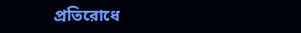প্রতিরোধে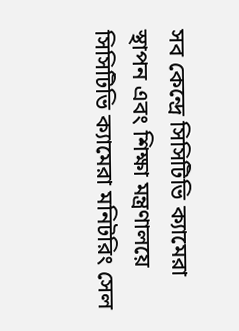সব কেন্দ্রে সিসিটিভি ক্যামেরা স্থাপন এবং শিক্ষা মন্ত্রণালয়ে সিসিটিভি ক্যামেরা মনিটরিং সেল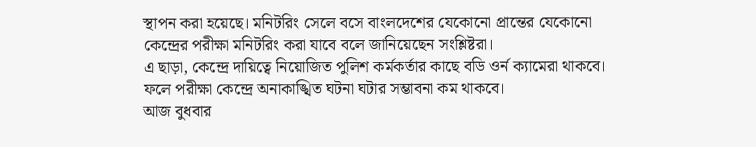স্থাপন করা হয়েছে। মনিটরিং সেলে বসে বাংলদেশের যেকোনো প্রান্তের যেকোনো কেন্দ্রের পরীক্ষা মনিটরিং করা যাবে বলে জানিয়েছেন সংশ্লিষ্টরা।
এ ছাড়া, কেন্দ্রে দায়িত্বে নিয়োজিত পুলিশ কর্মকর্তার কাছে বডি ওর্ন ক্যামেরা থাকবে। ফলে পরীক্ষা কেন্দ্রে অনাকাঙ্খিত ঘটনা ঘটার সম্ভাবনা কম থাকবে।
আজ বুধবার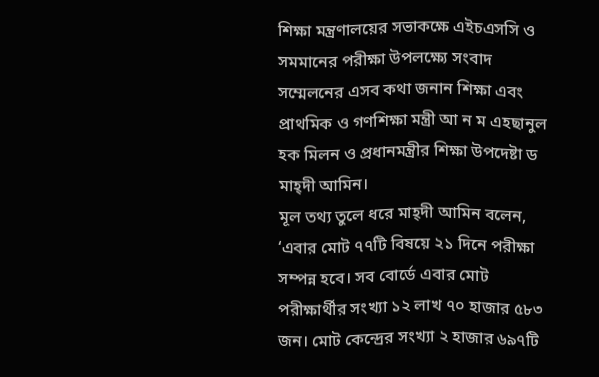শিক্ষা মন্ত্রণালয়ের সভাকক্ষে এইচএসসি ও সমমানের পরীক্ষা উপলক্ষ্যে সংবাদ সম্মেলনের এসব কথা জনান শিক্ষা এবং প্রাথমিক ও গণশিক্ষা মন্ত্রী আ ন ম এহছানুল হক মিলন ও প্রধানমন্ত্রীর শিক্ষা উপদেষ্টা ড মাহ্দী আমিন।
মূল তথ্য তুলে ধরে মাহ্দী আমিন বলেন, ‘এবার মোট ৭৭টি বিষয়ে ২১ দিনে পরীক্ষা সম্পন্ন হবে। সব বোর্ডে এবার মোট পরীক্ষার্থীর সংখ্যা ১২ লাখ ৭০ হাজার ৫৮৩ জন। মোট কেন্দ্রের সংখ্যা ২ হাজার ৬৯৭টি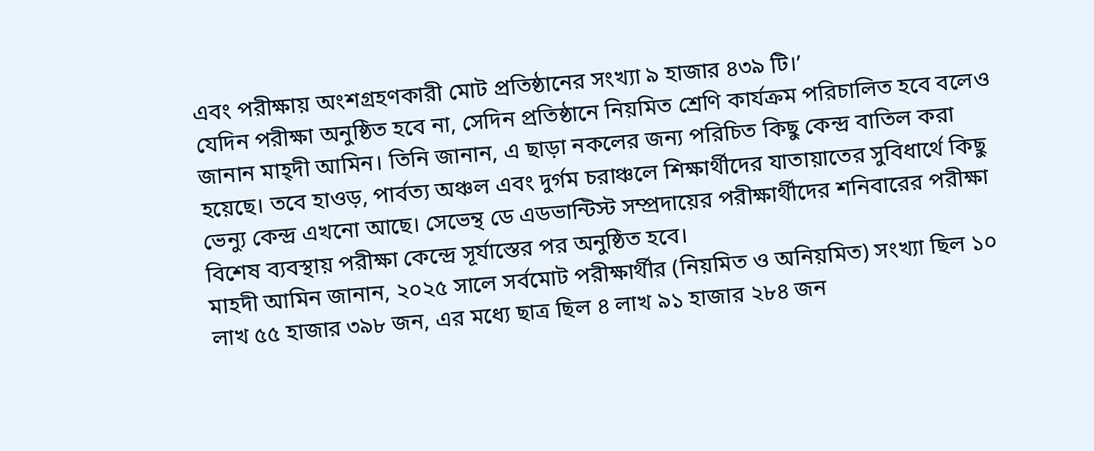এবং পরীক্ষায় অংশগ্রহণকারী মোট প্রতিষ্ঠানের সংখ্যা ৯ হাজার ৪৩৯ টি।’
যেদিন পরীক্ষা অনুষ্ঠিত হবে না, সেদিন প্রতিষ্ঠানে নিয়মিত শ্রেণি কার্যক্রম পরিচালিত হবে বলেও জানান মাহ্দী আমিন। তিনি জানান, এ ছাড়া নকলের জন্য পরিচিত কিছু কেন্দ্র বাতিল করা হয়েছে। তবে হাওড়, পার্বত্য অঞ্চল এবং দুর্গম চরাঞ্চলে শিক্ষার্থীদের যাতায়াতের সুবিধার্থে কিছু ভেন্যু কেন্দ্র এখনো আছে। সেভেন্থ ডে এডভান্টিস্ট সম্প্রদায়ের পরীক্ষার্থীদের শনিবারের পরীক্ষা বিশেষ ব্যবস্থায় পরীক্ষা কেন্দ্রে সূর্যাস্তের পর অনুষ্ঠিত হবে।
মাহদী আমিন জানান, ২০২৫ সালে সর্বমোট পরীক্ষার্থীর (নিয়মিত ও অনিয়মিত) সংখ্যা ছিল ১০ লাখ ৫৫ হাজার ৩৯৮ জন, এর মধ্যে ছাত্র ছিল ৪ লাখ ৯১ হাজার ২৮৪ জন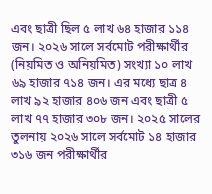এবং ছাত্রী ছিল ৫ লাখ ৬৪ হাজার ১১৪ জন। ২০২৬ সালে সর্বমোট পরীক্ষার্থীর (নিয়মিত ও অনিয়মিত) সংখ্যা ১০ লাখ ৬৯ হাজার ৭১৪ জন। এর মধ্যে ছাত্র ৪ লাখ ৯২ হাজার ৪০৬ জন এবং ছাত্রী ৫ লাখ ৭৭ হাজার ৩০৮ জন। ২০২৫ সালের তুলনায় ২০২৬ সালে সর্বমোট ১৪ হাজার ৩১৬ জন পরীক্ষার্থীর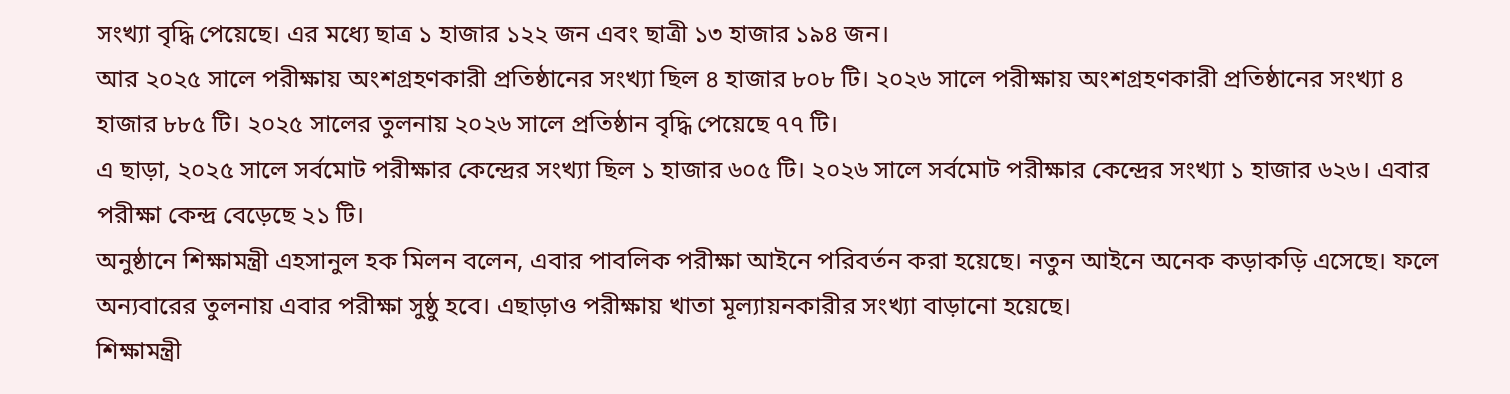সংখ্যা বৃদ্ধি পেয়েছে। এর মধ্যে ছাত্র ১ হাজার ১২২ জন এবং ছাত্রী ১৩ হাজার ১৯৪ জন।
আর ২০২৫ সালে পরীক্ষায় অংশগ্রহণকারী প্রতিষ্ঠানের সংখ্যা ছিল ৪ হাজার ৮০৮ টি। ২০২৬ সালে পরীক্ষায় অংশগ্রহণকারী প্রতিষ্ঠানের সংখ্যা ৪ হাজার ৮৮৫ টি। ২০২৫ সালের তুলনায় ২০২৬ সালে প্রতিষ্ঠান বৃদ্ধি পেয়েছে ৭৭ টি।
এ ছাড়া, ২০২৫ সালে সর্বমোট পরীক্ষার কেন্দ্রের সংখ্যা ছিল ১ হাজার ৬০৫ টি। ২০২৬ সালে সর্বমোট পরীক্ষার কেন্দ্রের সংখ্যা ১ হাজার ৬২৬। এবার পরীক্ষা কেন্দ্র বেড়েছে ২১ টি।
অনুষ্ঠানে শিক্ষামন্ত্রী এহসানুল হক মিলন বলেন, এবার পাবলিক পরীক্ষা আইনে পরিবর্তন করা হয়েছে। নতুন আইনে অনেক কড়াকড়ি এসেছে। ফলে অন্যবারের তুলনায় এবার পরীক্ষা সুষ্ঠু হবে। এছাড়াও পরীক্ষায় খাতা মূল্যায়নকারীর সংখ্যা বাড়ানো হয়েছে।
শিক্ষামন্ত্রী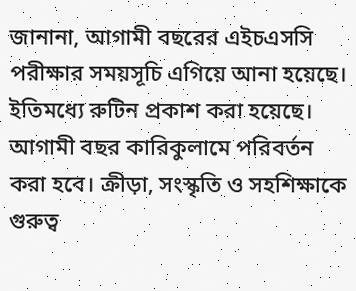জানানা, আগামী বছরের এইচএসসি পরীক্ষার সময়সূচি এগিয়ে আনা হয়েছে। ইতিমধ্যে রুটিন প্রকাশ করা হয়েছে। আগামী বছর কারিকুলামে পরিবর্তন করা হবে। ক্রীড়া, সংস্কৃতি ও সহশিক্ষাকে গুরুত্ব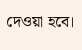দেওয়া হবে।